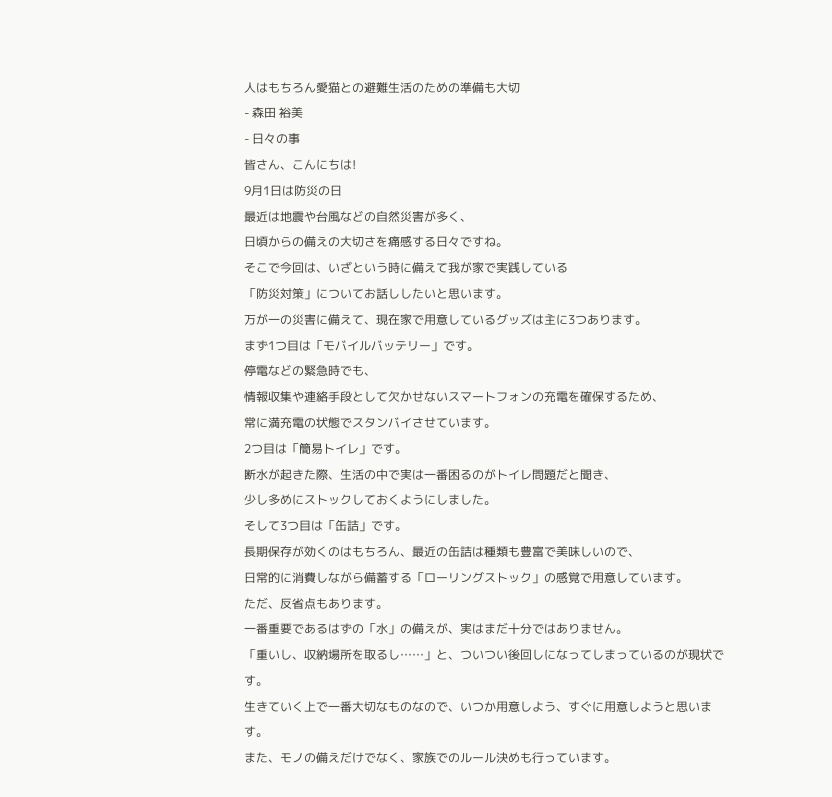人はもちろん愛猫との避難生活のための準備も大切
- 森田 裕美
- 日々の事
皆さん、こんにちは!
9月1日は防災の日
最近は地震や台風などの自然災害が多く、
日頃からの備えの大切さを痛感する日々ですね。
そこで今回は、いざという時に備えて我が家で実践している
「防災対策」についてお話ししたいと思います。
万が一の災害に備えて、現在家で用意しているグッズは主に3つあります。
まず1つ目は「モバイルバッテリー」です。
停電などの緊急時でも、
情報収集や連絡手段として欠かせないスマートフォンの充電を確保するため、
常に満充電の状態でスタンバイさせています。
2つ目は「簡易トイレ」です。
断水が起きた際、生活の中で実は一番困るのがトイレ問題だと聞き、
少し多めにストックしておくようにしました。
そして3つ目は「缶詰」です。
長期保存が効くのはもちろん、最近の缶詰は種類も豊富で美味しいので、
日常的に消費しながら備蓄する「ローリングストック」の感覚で用意しています。
ただ、反省点もあります。
一番重要であるはずの「水」の備えが、実はまだ十分ではありません。
「重いし、収納場所を取るし……」と、ついつい後回しになってしまっているのが現状です。
生きていく上で一番大切なものなので、いつか用意しよう、すぐに用意しようと思います。
また、モノの備えだけでなく、家族でのルール決めも行っています。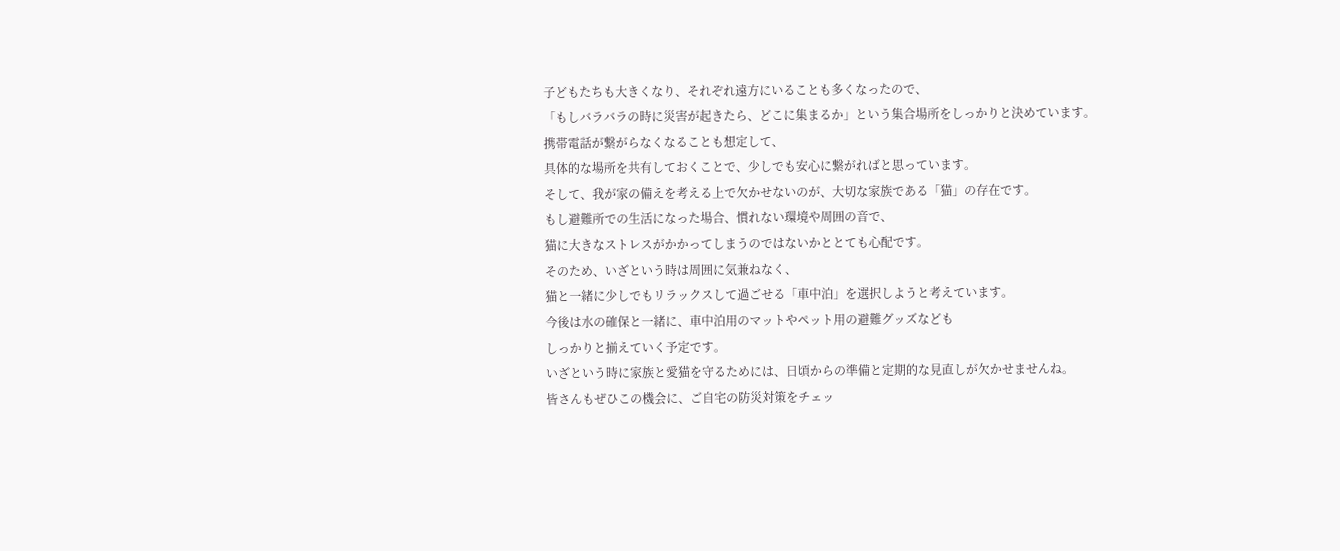子どもたちも大きくなり、それぞれ遠方にいることも多くなったので、
「もしバラバラの時に災害が起きたら、どこに集まるか」という集合場所をしっかりと決めています。
携帯電話が繋がらなくなることも想定して、
具体的な場所を共有しておくことで、少しでも安心に繋がればと思っています。
そして、我が家の備えを考える上で欠かせないのが、大切な家族である「猫」の存在です。
もし避難所での生活になった場合、慣れない環境や周囲の音で、
猫に大きなストレスがかかってしまうのではないかととても心配です。
そのため、いざという時は周囲に気兼ねなく、
猫と一緒に少しでもリラックスして過ごせる「車中泊」を選択しようと考えています。
今後は水の確保と一緒に、車中泊用のマットやペット用の避難グッズなども
しっかりと揃えていく予定です。
いざという時に家族と愛猫を守るためには、日頃からの準備と定期的な見直しが欠かせませんね。
皆さんもぜひこの機会に、ご自宅の防災対策をチェッ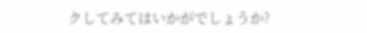クしてみてはいかがでしょうか?